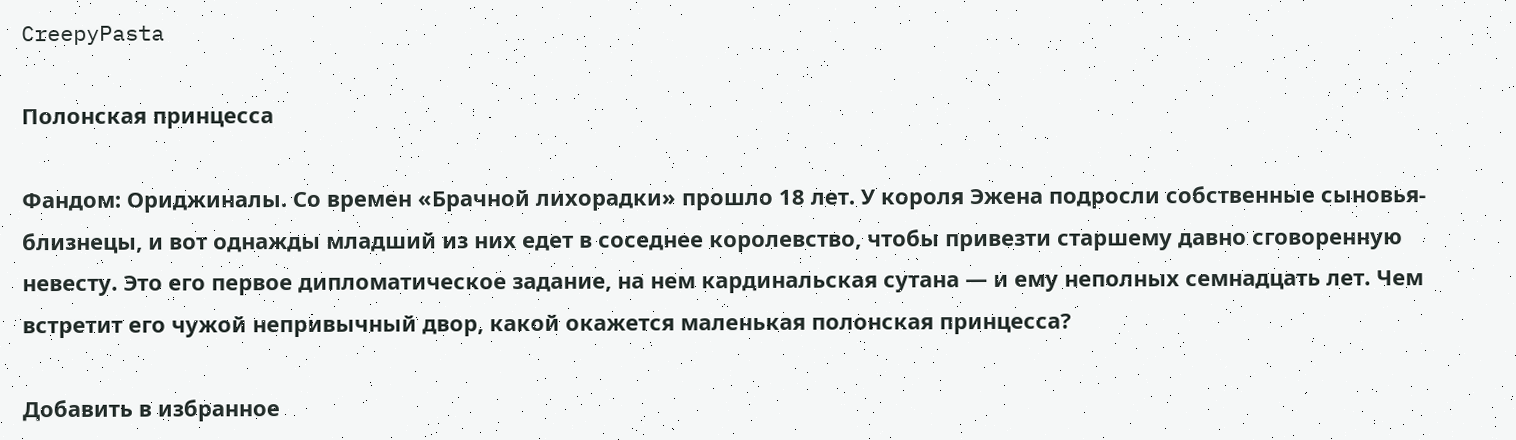CreepyPasta

Полонская принцесса

Фандом: Ориджиналы. Со времен «Брачной лихорадки» прошло 18 лет. У короля Эжена подросли собственные сыновья-близнецы, и вот однажды младший из них едет в соседнее королевство, чтобы привезти старшему давно сговоренную невесту. Это его первое дипломатическое задание, на нем кардинальская сутана — и ему неполных семнадцать лет. Чем встретит его чужой непривычный двор, какой окажется маленькая полонская принцесса?

Добавить в избранное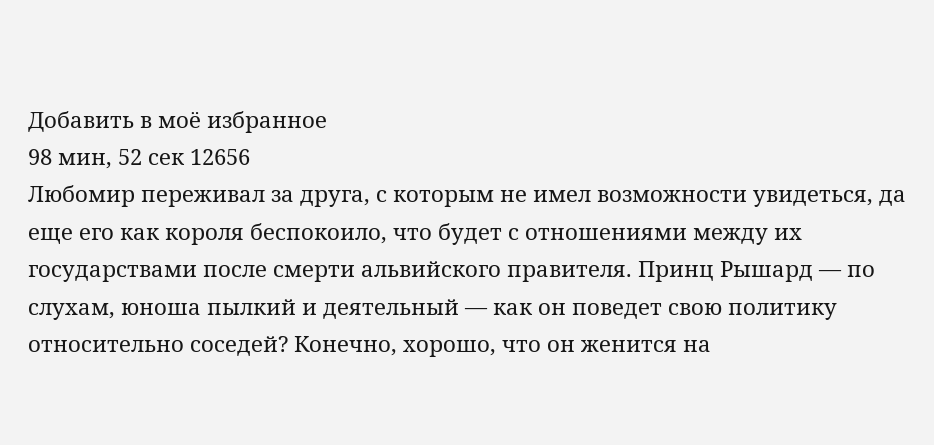Добавить в моё избранное
98 мин, 52 сек 12656
Любомир переживал за друга, с которым не имел возможности увидеться, да еще его как короля беспокоило, что будет с отношениями между их государствами после смерти альвийского правителя. Принц Рышард — по слухам, юноша пылкий и деятельный — как он поведет свою политику относительно соседей? Конечно, хорошо, что он женится на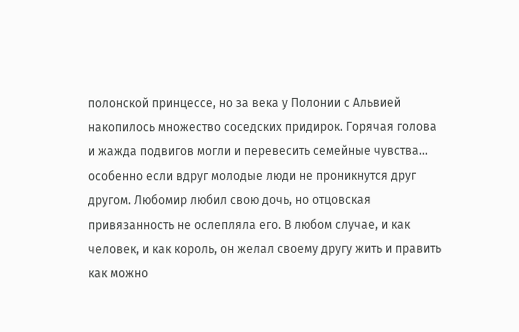полонской принцессе, но за века у Полонии с Альвией накопилось множество соседских придирок. Горячая голова и жажда подвигов могли и перевесить семейные чувства… особенно если вдруг молодые люди не проникнутся друг другом. Любомир любил свою дочь, но отцовская привязанность не ослепляла его. В любом случае, и как человек, и как король, он желал своему другу жить и править как можно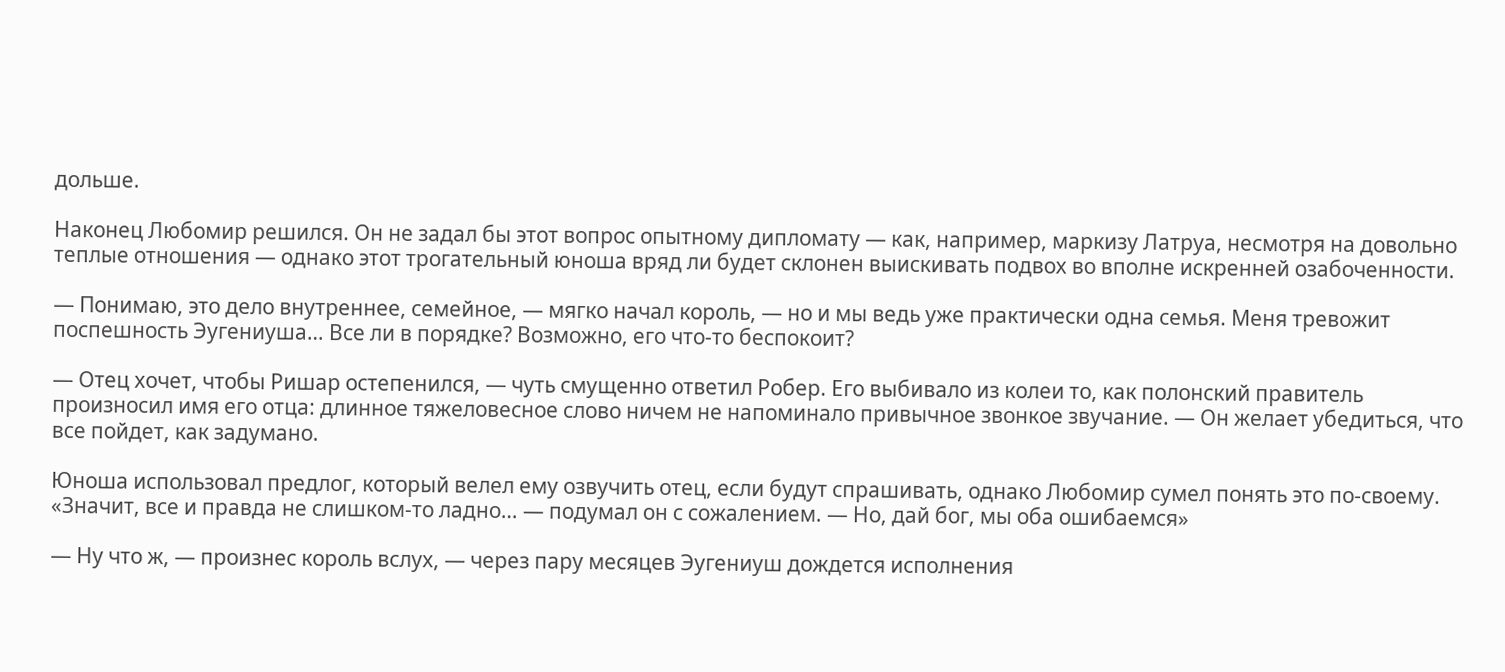дольше.

Наконец Любомир решился. Он не задал бы этот вопрос опытному дипломату — как, например, маркизу Латруа, несмотря на довольно теплые отношения — однако этот трогательный юноша вряд ли будет склонен выискивать подвох во вполне искренней озабоченности.

— Понимаю, это дело внутреннее, семейное, — мягко начал король, — но и мы ведь уже практически одна семья. Меня тревожит поспешность Эугениуша… Все ли в порядке? Возможно, его что-то беспокоит?

— Отец хочет, чтобы Ришар остепенился, — чуть смущенно ответил Робер. Его выбивало из колеи то, как полонский правитель произносил имя его отца: длинное тяжеловесное слово ничем не напоминало привычное звонкое звучание. — Он желает убедиться, что все пойдет, как задумано.

Юноша использовал предлог, который велел ему озвучить отец, если будут спрашивать, однако Любомир сумел понять это по-своему. «Значит, все и правда не слишком-то ладно… — подумал он с сожалением. — Но, дай бог, мы оба ошибаемся»

— Ну что ж, — произнес король вслух, — через пару месяцев Эугениуш дождется исполнения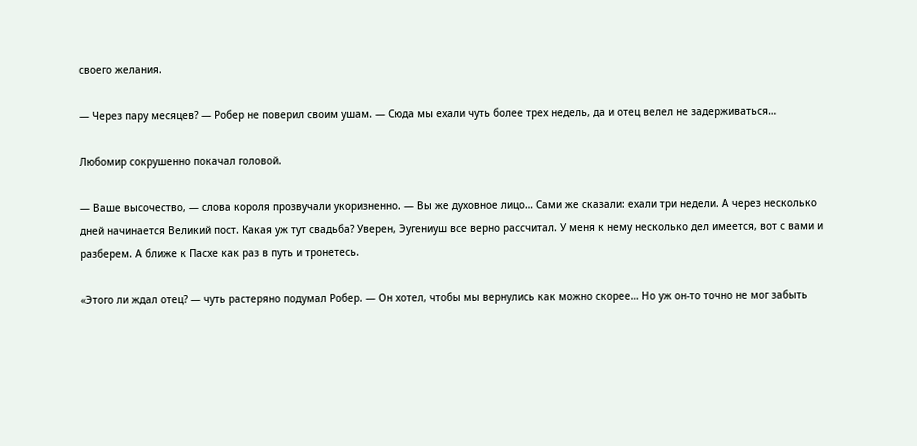своего желания.

— Через пару месяцев? — Робер не поверил своим ушам. — Сюда мы ехали чуть более трех недель, да и отец велел не задерживаться…

Любомир сокрушенно покачал головой.

— Ваше высочество, — слова короля прозвучали укоризненно. — Вы же духовное лицо… Сами же сказали: ехали три недели. А через несколько дней начинается Великий пост. Какая уж тут свадьба? Уверен, Эугениуш все верно рассчитал. У меня к нему несколько дел имеется, вот с вами и разберем. А ближе к Пасхе как раз в путь и тронетесь.

«Этого ли ждал отец? — чуть растеряно подумал Робер. — Он хотел, чтобы мы вернулись как можно скорее… Но уж он-то точно не мог забыть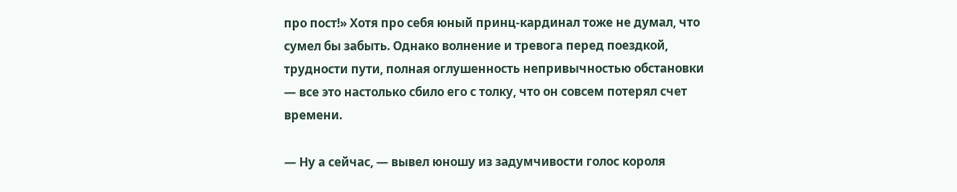про пост!» Хотя про себя юный принц-кардинал тоже не думал, что сумел бы забыть. Однако волнение и тревога перед поездкой, трудности пути, полная оглушенность непривычностью обстановки — все это настолько сбило его с толку, что он совсем потерял счет времени.

— Ну а сейчас, — вывел юношу из задумчивости голос короля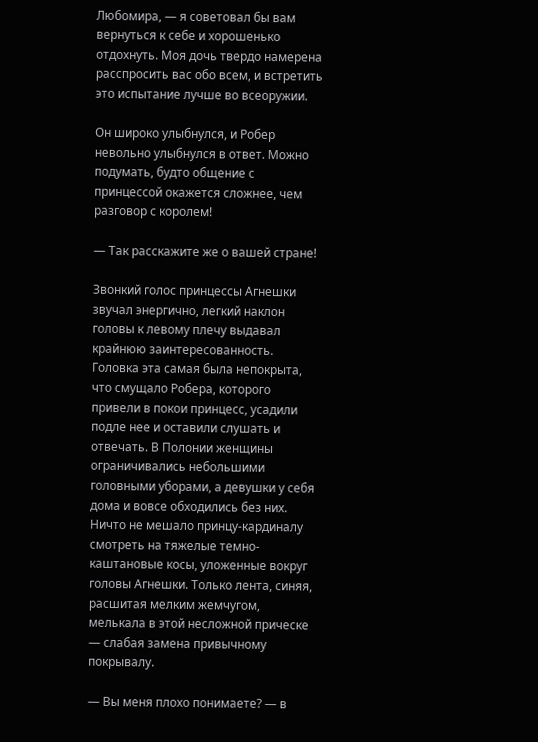Любомира, — я советовал бы вам вернуться к себе и хорошенько отдохнуть. Моя дочь твердо намерена расспросить вас обо всем, и встретить это испытание лучше во всеоружии.

Он широко улыбнулся, и Робер невольно улыбнулся в ответ. Можно подумать, будто общение с принцессой окажется сложнее, чем разговор с королем!

— Так расскажите же о вашей стране!

Звонкий голос принцессы Агнешки звучал энергично, легкий наклон головы к левому плечу выдавал крайнюю заинтересованность. Головка эта самая была непокрыта, что смущало Робера, которого привели в покои принцесс, усадили подле нее и оставили слушать и отвечать. В Полонии женщины ограничивались небольшими головными уборами, а девушки у себя дома и вовсе обходились без них. Ничто не мешало принцу-кардиналу смотреть на тяжелые темно-каштановые косы, уложенные вокруг головы Агнешки. Только лента, синяя, расшитая мелким жемчугом, мелькала в этой несложной прическе — слабая замена привычному покрывалу.

— Вы меня плохо понимаете? — в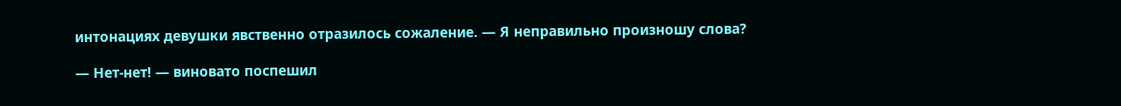интонациях девушки явственно отразилось сожаление. — Я неправильно произношу слова?

— Нет-нет! — виновато поспешил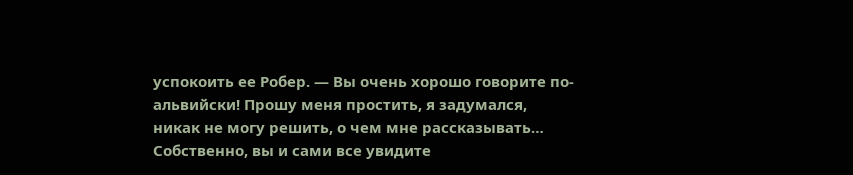успокоить ее Робер. — Вы очень хорошо говорите по-альвийски! Прошу меня простить, я задумался, никак не могу решить, о чем мне рассказывать… Собственно, вы и сами все увидите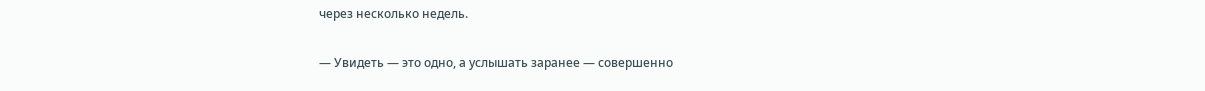через несколько недель.

— Увидеть — это одно, а услышать заранее — совершенно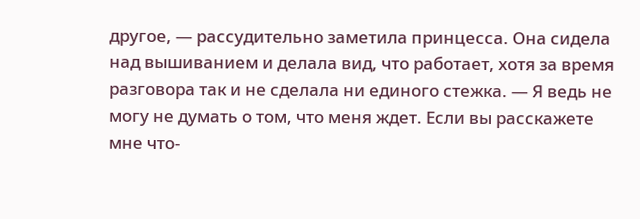другое, — рассудительно заметила принцесса. Она сидела над вышиванием и делала вид, что работает, хотя за время разговора так и не сделала ни единого стежка. — Я ведь не могу не думать о том, что меня ждет. Если вы расскажете мне что-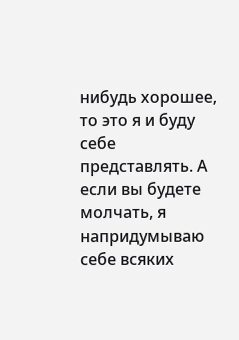нибудь хорошее, то это я и буду себе представлять. А если вы будете молчать, я напридумываю себе всяких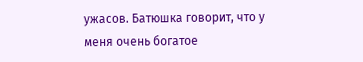ужасов. Батюшка говорит, что у меня очень богатое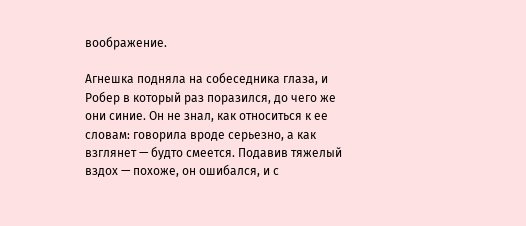воображение.

Агнешка подняла на собеседника глаза, и Робер в который раз поразился, до чего же они синие. Он не знал, как относиться к ее словам: говорила вроде серьезно, а как взглянет — будто смеется. Подавив тяжелый вздох — похоже, он ошибался, и с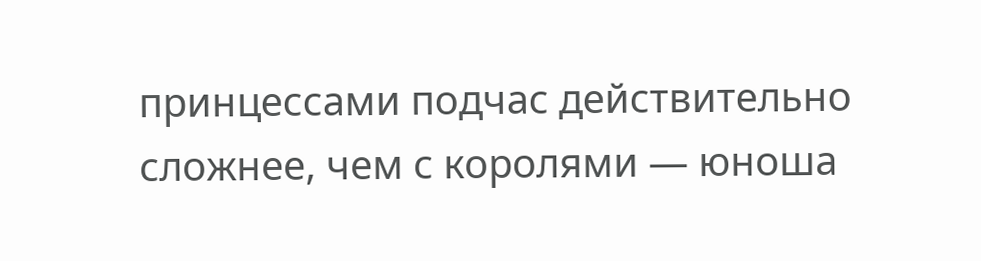принцессами подчас действительно сложнее, чем с королями — юноша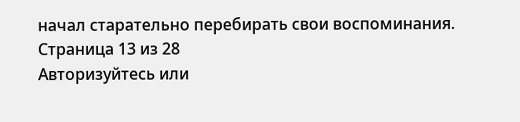начал старательно перебирать свои воспоминания.
Страница 13 из 28
Авторизуйтесь или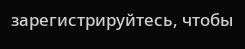зарегистрируйтесь, чтобы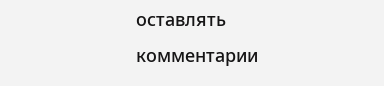оставлять комментарии